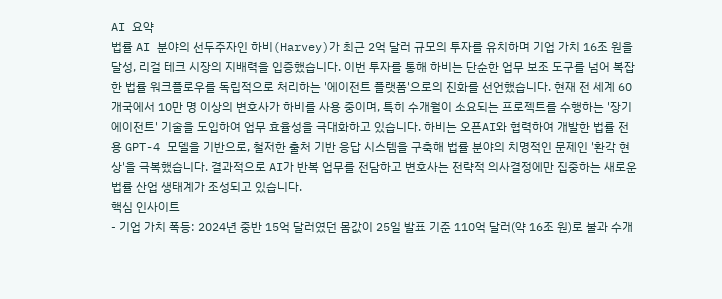AI 요약
법률 AI 분야의 선두주자인 하비(Harvey)가 최근 2억 달러 규모의 투자를 유치하며 기업 가치 16조 원을 달성, 리걸 테크 시장의 지배력을 입증했습니다. 이번 투자를 통해 하비는 단순한 업무 보조 도구를 넘어 복잡한 법률 워크플로우를 독립적으로 처리하는 '에이전트 플랫폼'으로의 진화를 선언했습니다. 현재 전 세계 60개국에서 10만 명 이상의 변호사가 하비를 사용 중이며, 특히 수개월이 소요되는 프로젝트를 수행하는 '장기 에이전트' 기술을 도입하여 업무 효율성을 극대화하고 있습니다. 하비는 오픈AI와 협력하여 개발한 법률 전용 GPT-4 모델을 기반으로, 철저한 출처 기반 응답 시스템을 구축해 법률 분야의 치명적인 문제인 '환각 현상'을 극복했습니다. 결과적으로 AI가 반복 업무를 전담하고 변호사는 전략적 의사결정에만 집중하는 새로운 법률 산업 생태계가 조성되고 있습니다.
핵심 인사이트
- 기업 가치 폭등: 2024년 중반 15억 달러였던 몸값이 25일 발표 기준 110억 달러(약 16조 원)로 불과 수개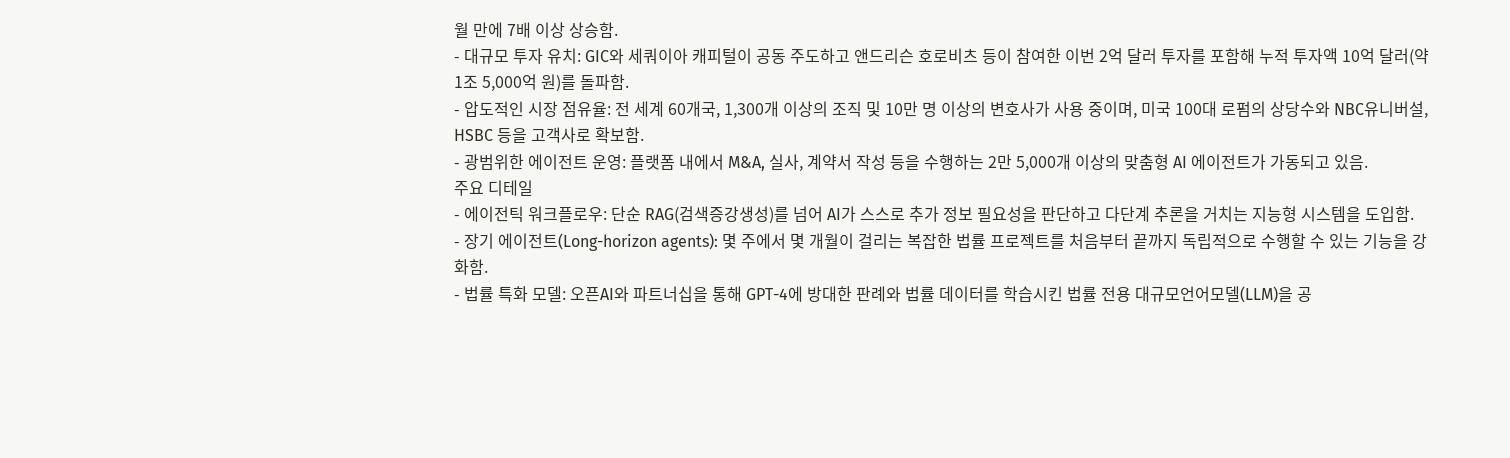월 만에 7배 이상 상승함.
- 대규모 투자 유치: GIC와 세쿼이아 캐피털이 공동 주도하고 앤드리슨 호로비츠 등이 참여한 이번 2억 달러 투자를 포함해 누적 투자액 10억 달러(약 1조 5,000억 원)를 돌파함.
- 압도적인 시장 점유율: 전 세계 60개국, 1,300개 이상의 조직 및 10만 명 이상의 변호사가 사용 중이며, 미국 100대 로펌의 상당수와 NBC유니버설, HSBC 등을 고객사로 확보함.
- 광범위한 에이전트 운영: 플랫폼 내에서 M&A, 실사, 계약서 작성 등을 수행하는 2만 5,000개 이상의 맞춤형 AI 에이전트가 가동되고 있음.
주요 디테일
- 에이전틱 워크플로우: 단순 RAG(검색증강생성)를 넘어 AI가 스스로 추가 정보 필요성을 판단하고 다단계 추론을 거치는 지능형 시스템을 도입함.
- 장기 에이전트(Long-horizon agents): 몇 주에서 몇 개월이 걸리는 복잡한 법률 프로젝트를 처음부터 끝까지 독립적으로 수행할 수 있는 기능을 강화함.
- 법률 특화 모델: 오픈AI와 파트너십을 통해 GPT-4에 방대한 판례와 법률 데이터를 학습시킨 법률 전용 대규모언어모델(LLM)을 공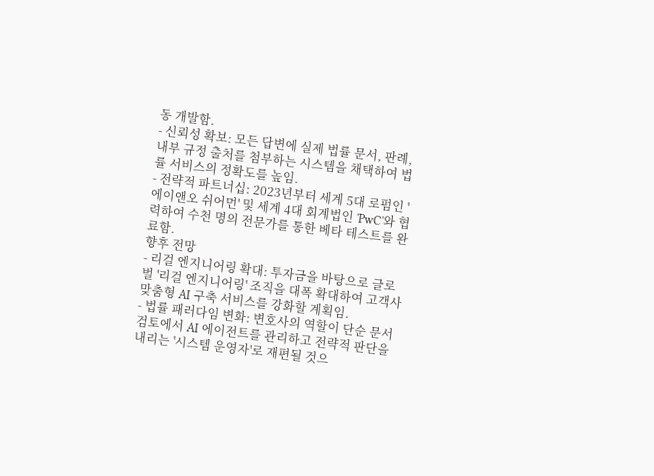동 개발함.
- 신뢰성 확보: 모든 답변에 실제 법률 문서, 판례, 내부 규정 출처를 첨부하는 시스템을 채택하여 법률 서비스의 정확도를 높임.
- 전략적 파트너십: 2023년부터 세계 5대 로펌인 '에이앤오 쉬어먼' 및 세계 4대 회계법인 'PwC'와 협력하여 수천 명의 전문가를 통한 베타 테스트를 완료함.
향후 전망
- 리걸 엔지니어링 확대: 투자금을 바탕으로 글로벌 '리걸 엔지니어링' 조직을 대폭 확대하여 고객사 맞춤형 AI 구축 서비스를 강화할 계획임.
- 법률 패러다임 변화: 변호사의 역할이 단순 문서 검토에서 AI 에이전트를 관리하고 전략적 판단을 내리는 '시스템 운영자'로 재편될 것으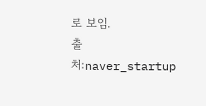로 보임.
출처:naver_startup